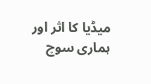میڈیا کا اثر اور ہماری سوچ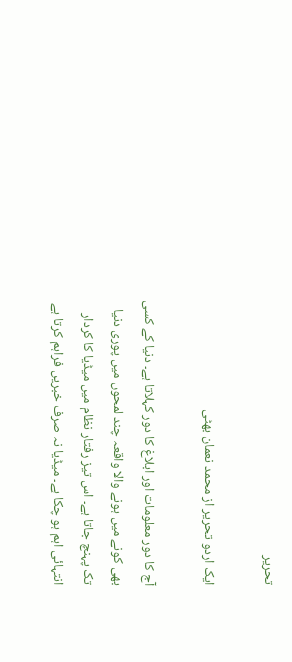تحریر

ایک اردو تحریر از محمد نعمان بھٹی

آج کا دور معلومات اور ابلاغ کا دور کہلاتا ہے۔ دنیا کے کسی بھی کونے میں ہونے والا واقعہ چند لمحوں میں پوری دنیا تک پہنچ جاتا ہے۔ اس تیز رفتار نظام میں میڈیا کا کردار انتہائی اہم ہو چکا ہے۔ میڈیا نہ صرف خبریں فراہم کرتا ہے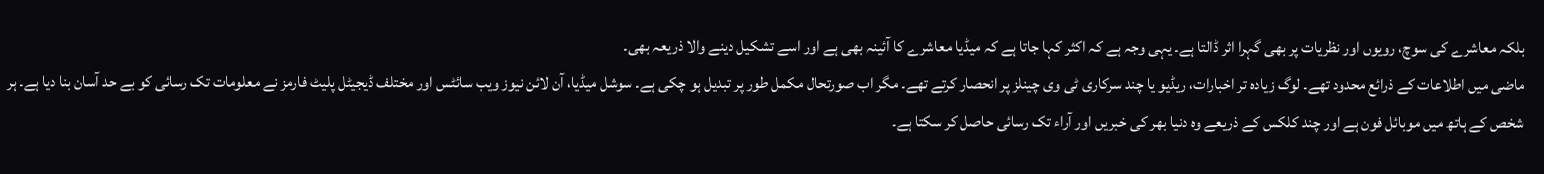بلکہ معاشرے کی سوچ، رویوں اور نظریات پر بھی گہرا اثر ڈالتا ہے۔ یہی وجہ ہے کہ اکثر کہا جاتا ہے کہ میڈیا معاشرے کا آئینہ بھی ہے اور اسے تشکیل دینے والا ذریعہ بھی۔
ماضی میں اطلاعات کے ذرائع محدود تھے۔ لوگ زیادہ تر اخبارات، ریڈیو یا چند سرکاری ٹی وی چینلز پر انحصار کرتے تھے۔ مگر اب صورتحال مکمل طور پر تبدیل ہو چکی ہے۔ سوشل میڈیا، آن لائن نیوز ویب سائٹس اور مختلف ڈیجیٹل پلیٹ فارمز نے معلومات تک رسائی کو بے حد آسان بنا دیا ہے۔ ہر شخص کے ہاتھ میں موبائل فون ہے اور چند کلکس کے ذریعے وہ دنیا بھر کی خبریں اور آراء تک رسائی حاصل کر سکتا ہے۔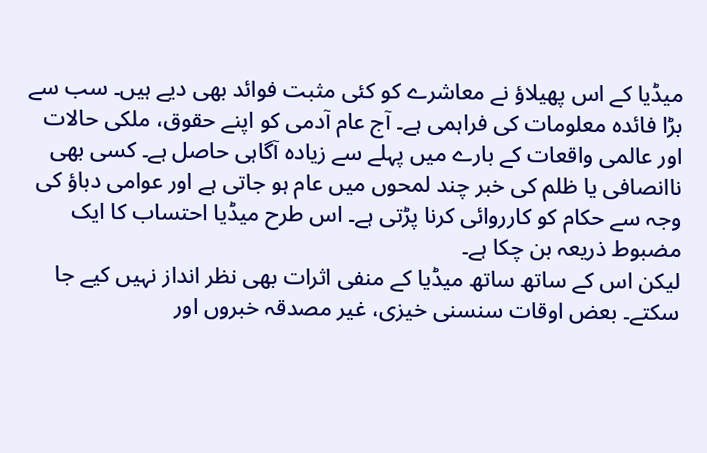میڈیا کے اس پھیلاؤ نے معاشرے کو کئی مثبت فوائد بھی دیے ہیں۔ سب سے بڑا فائدہ معلومات کی فراہمی ہے۔ آج عام آدمی کو اپنے حقوق، ملکی حالات اور عالمی واقعات کے بارے میں پہلے سے زیادہ آگاہی حاصل ہے۔ کسی بھی ناانصافی یا ظلم کی خبر چند لمحوں میں عام ہو جاتی ہے اور عوامی دباؤ کی وجہ سے حکام کو کارروائی کرنا پڑتی ہے۔ اس طرح میڈیا احتساب کا ایک مضبوط ذریعہ بن چکا ہے۔
لیکن اس کے ساتھ ساتھ میڈیا کے منفی اثرات بھی نظر انداز نہیں کیے جا سکتے۔ بعض اوقات سنسنی خیزی، غیر مصدقہ خبروں اور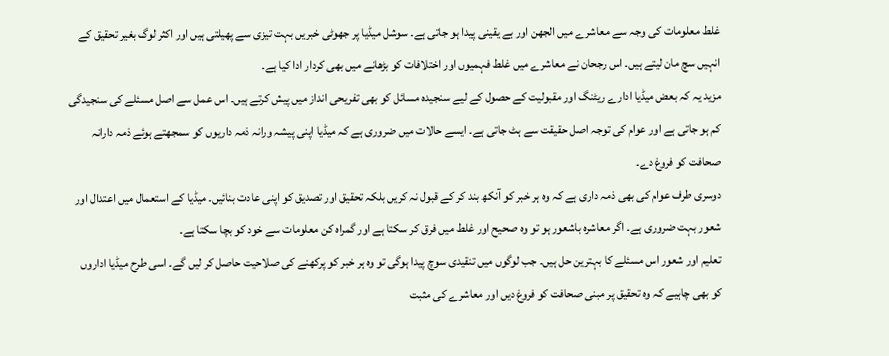غلط معلومات کی وجہ سے معاشرے میں الجھن اور بے یقینی پیدا ہو جاتی ہے۔ سوشل میڈیا پر جھوٹی خبریں بہت تیزی سے پھیلتی ہیں اور اکثر لوگ بغیر تحقیق کے انہیں سچ مان لیتے ہیں۔ اس رجحان نے معاشرے میں غلط فہمیوں اور اختلافات کو بڑھانے میں بھی کردار ادا کیا ہے۔
مزید یہ کہ بعض میڈیا ادارے ریٹنگ اور مقبولیت کے حصول کے لیے سنجیدہ مسائل کو بھی تفریحی انداز میں پیش کرتے ہیں۔ اس عمل سے اصل مسئلے کی سنجیدگی کم ہو جاتی ہے اور عوام کی توجہ اصل حقیقت سے ہٹ جاتی ہے۔ ایسے حالات میں ضروری ہے کہ میڈیا اپنی پیشہ ورانہ ذمہ داریوں کو سمجھتے ہوئے ذمہ دارانہ صحافت کو فروغ دے۔
دوسری طرف عوام کی بھی ذمہ داری ہے کہ وہ ہر خبر کو آنکھ بند کر کے قبول نہ کریں بلکہ تحقیق اور تصدیق کو اپنی عادت بنائیں۔ میڈیا کے استعمال میں اعتدال اور شعور بہت ضروری ہے۔ اگر معاشرہ باشعور ہو تو وہ صحیح اور غلط میں فرق کر سکتا ہے اور گمراہ کن معلومات سے خود کو بچا سکتا ہے۔
تعلیم اور شعور اس مسئلے کا بہترین حل ہیں۔ جب لوگوں میں تنقیدی سوچ پیدا ہوگی تو وہ ہر خبر کو پرکھنے کی صلاحیت حاصل کر لیں گے۔ اسی طرح میڈیا اداروں کو بھی چاہیے کہ وہ تحقیق پر مبنی صحافت کو فروغ دیں اور معاشرے کی مثبت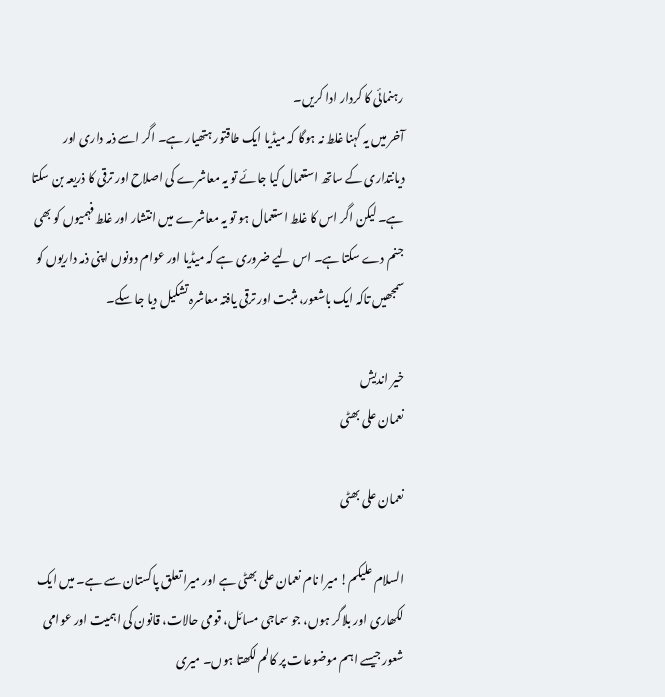رہنمائی کا کردار ادا کریں۔
آخر میں یہ کہنا غلط نہ ہوگا کہ میڈیا ایک طاقتور ہتھیار ہے۔ اگر اسے ذمہ داری اور دیانتداری کے ساتھ استعمال کیا جائے تو یہ معاشرے کی اصلاح اور ترقی کا ذریعہ بن سکتا ہے۔ لیکن اگر اس کا غلط استعمال ہو تو یہ معاشرے میں انتشار اور غلط فہمیوں کو بھی جنم دے سکتا ہے۔ اس لیے ضروری ہے کہ میڈیا اور عوام دونوں اپنی ذمہ داریوں کو سمجھیں تاکہ ایک باشعور، مثبت اور ترقی یافتہ معاشرہ تشکیل دیا جا سکے۔

خیر اندیش
نعمان علی بھٹی

نعمان علی بھٹی

السلام علیکم! میرا نام نعمان علی بھٹی ہے اور میرا تعلق پاکستان سے ہے۔ میں ایک لکھاری اور بلاگر ہوں، جو سماجی مسائل، قومی حالات، قانون کی اہمیت اور عوامی شعور جیسے اہم موضوعات پر کالم لکھتا ہوں۔ میری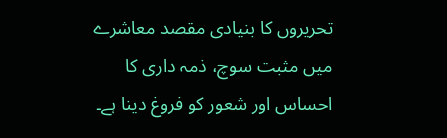تحریروں کا بنیادی مقصد معاشرے میں مثبت سوچ، ذمہ داری کا احساس اور شعور کو فروغ دینا ہے۔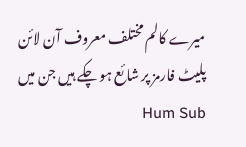میرے کالم مختلف معروف آن لائن پلیٹ فارمز پر شائع ہو چکے ہیں جن میں Hum Sub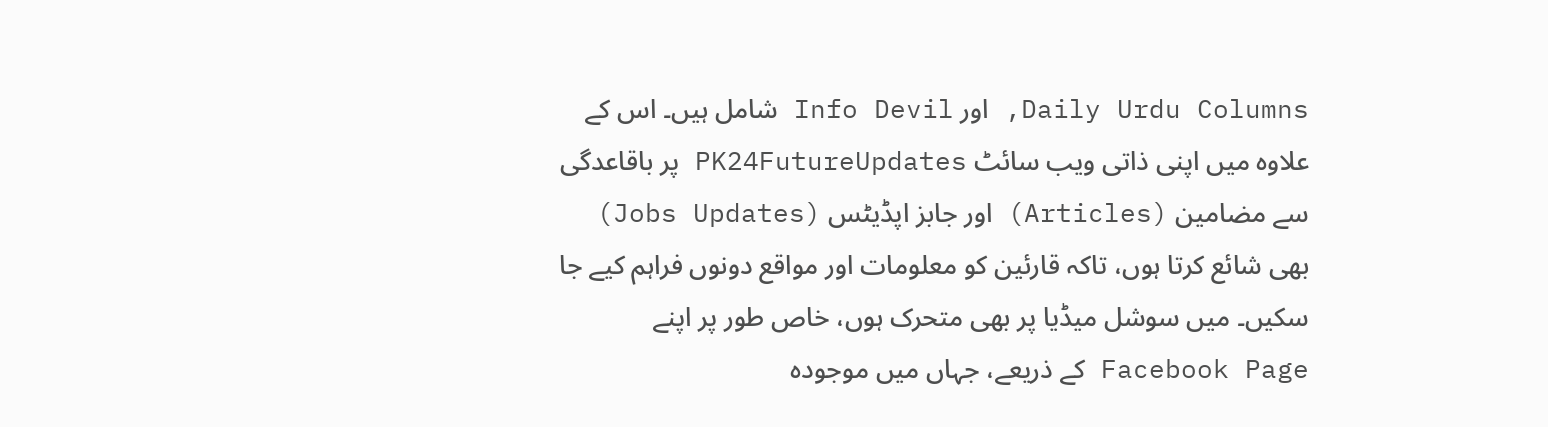Daily Urdu Columns, اور Info Devil شامل ہیں۔ اس کے علاوہ میں اپنی ذاتی ویب سائٹ PK24FutureUpdates پر باقاعدگی سے مضامین (Articles) اور جابز اپڈیٹس (Jobs Updates) بھی شائع کرتا ہوں، تاکہ قارئین کو معلومات اور مواقع دونوں فراہم کیے جا سکیں۔ میں سوشل میڈیا پر بھی متحرک ہوں، خاص طور پر اپنے Facebook Page کے ذریعے، جہاں میں موجودہ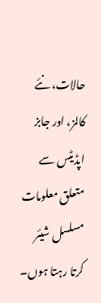حالات، نئے کالمز، اور جابز اپڈیٹس سے متعلق معلومات مسلسل شیئر کرتا رہتا ہوں۔